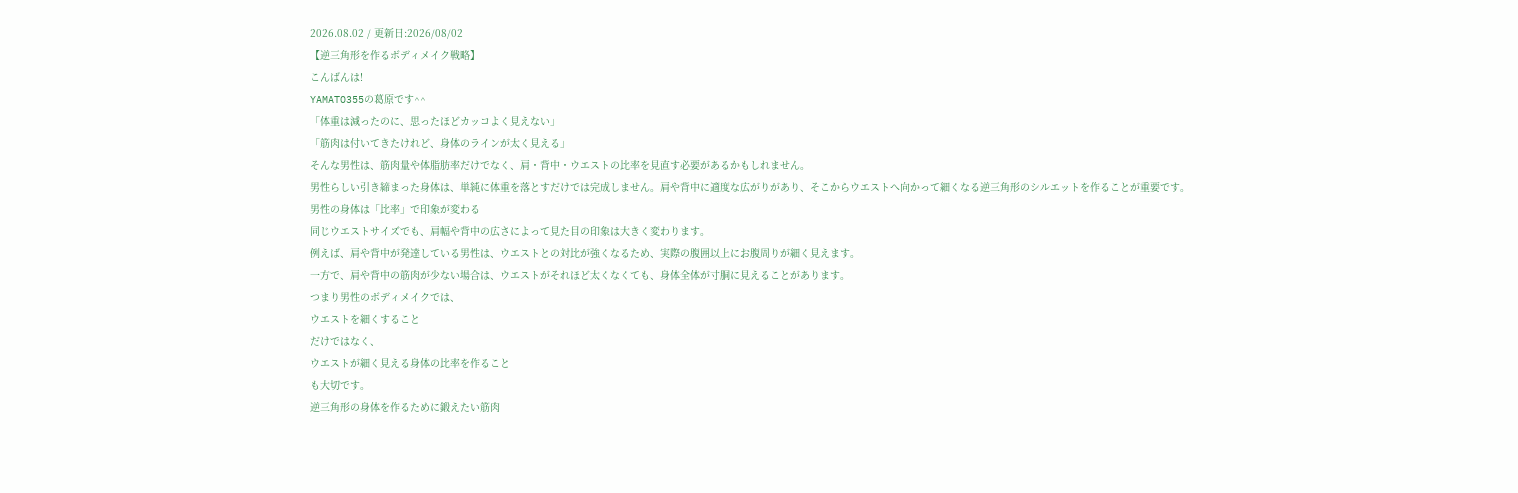2026.08.02 / 更新日:2026/08/02
【逆三角形を作るボディメイク戦略】
こんばんは!
YAMATO355の葛原です^^
「体重は減ったのに、思ったほどカッコよく見えない」
「筋肉は付いてきたけれど、身体のラインが太く見える」
そんな男性は、筋肉量や体脂肪率だけでなく、肩・背中・ウエストの比率を見直す必要があるかもしれません。
男性らしい引き締まった身体は、単純に体重を落とすだけでは完成しません。肩や背中に適度な広がりがあり、そこからウエストへ向かって細くなる逆三角形のシルエットを作ることが重要です。
男性の身体は「比率」で印象が変わる
同じウエストサイズでも、肩幅や背中の広さによって見た目の印象は大きく変わります。
例えば、肩や背中が発達している男性は、ウエストとの対比が強くなるため、実際の腹囲以上にお腹周りが細く見えます。
一方で、肩や背中の筋肉が少ない場合は、ウエストがそれほど太くなくても、身体全体が寸胴に見えることがあります。
つまり男性のボディメイクでは、
ウエストを細くすること
だけではなく、
ウエストが細く見える身体の比率を作ること
も大切です。
逆三角形の身体を作るために鍛えたい筋肉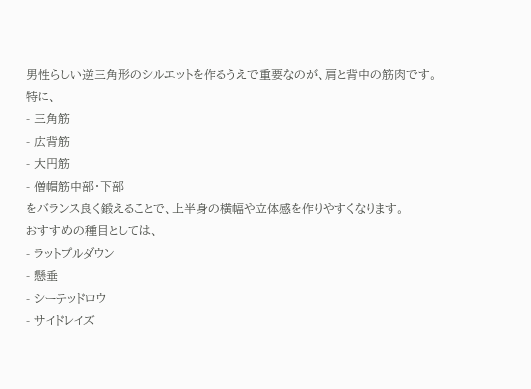男性らしい逆三角形のシルエットを作るうえで重要なのが、肩と背中の筋肉です。
特に、
- 三角筋
- 広背筋
- 大円筋
- 僧帽筋中部・下部
をバランス良く鍛えることで、上半身の横幅や立体感を作りやすくなります。
おすすめの種目としては、
- ラットプルダウン
- 懸垂
- シーテッドロウ
- サイドレイズ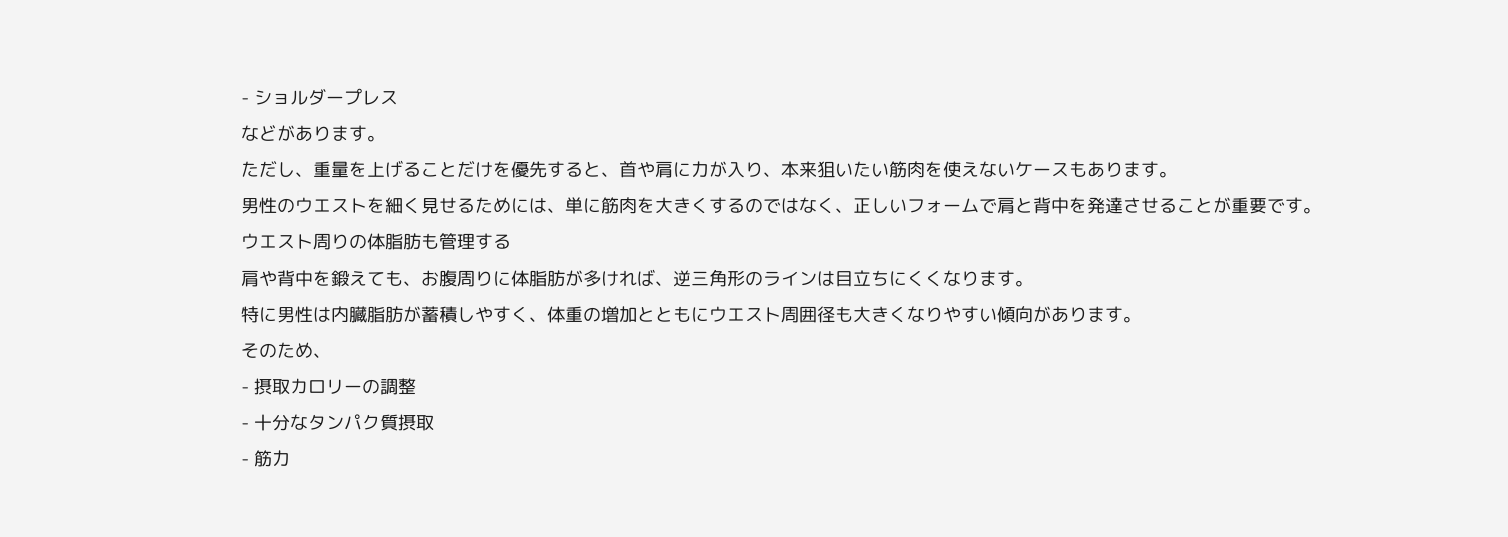- ショルダープレス
などがあります。
ただし、重量を上げることだけを優先すると、首や肩に力が入り、本来狙いたい筋肉を使えないケースもあります。
男性のウエストを細く見せるためには、単に筋肉を大きくするのではなく、正しいフォームで肩と背中を発達させることが重要です。
ウエスト周りの体脂肪も管理する
肩や背中を鍛えても、お腹周りに体脂肪が多ければ、逆三角形のラインは目立ちにくくなります。
特に男性は内臓脂肪が蓄積しやすく、体重の増加とともにウエスト周囲径も大きくなりやすい傾向があります。
そのため、
- 摂取カロリーの調整
- 十分なタンパク質摂取
- 筋力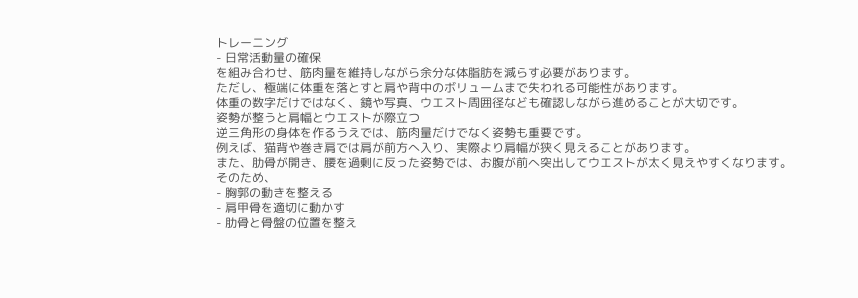トレーニング
- 日常活動量の確保
を組み合わせ、筋肉量を維持しながら余分な体脂肪を減らす必要があります。
ただし、極端に体重を落とすと肩や背中のボリュームまで失われる可能性があります。
体重の数字だけではなく、鏡や写真、ウエスト周囲径なども確認しながら進めることが大切です。
姿勢が整うと肩幅とウエストが際立つ
逆三角形の身体を作るうえでは、筋肉量だけでなく姿勢も重要です。
例えば、猫背や巻き肩では肩が前方へ入り、実際より肩幅が狭く見えることがあります。
また、肋骨が開き、腰を過剰に反った姿勢では、お腹が前へ突出してウエストが太く見えやすくなります。
そのため、
- 胸郭の動きを整える
- 肩甲骨を適切に動かす
- 肋骨と骨盤の位置を整え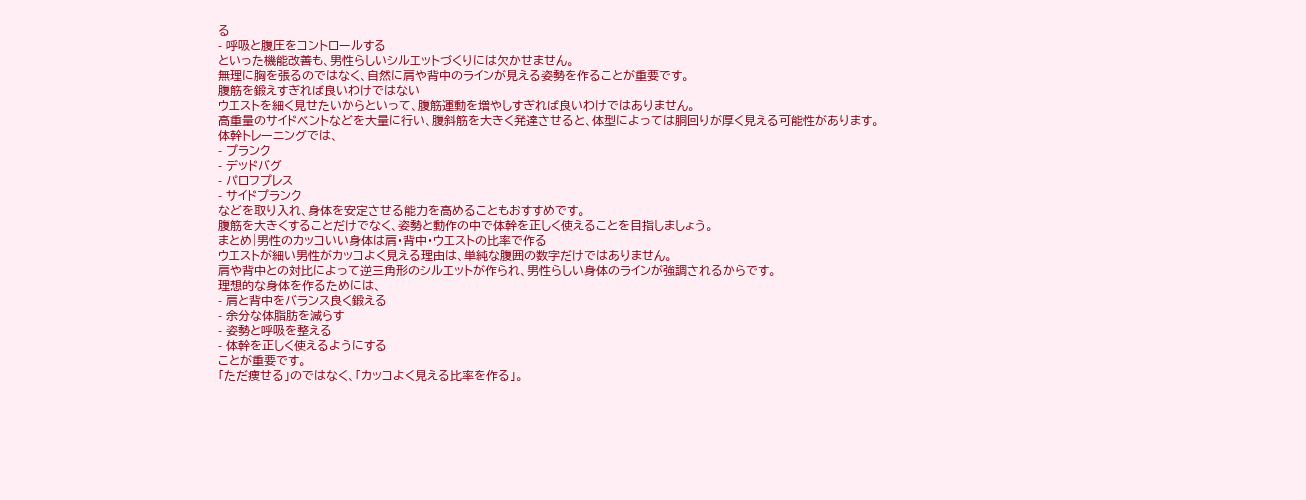る
- 呼吸と腹圧をコントロールする
といった機能改善も、男性らしいシルエットづくりには欠かせません。
無理に胸を張るのではなく、自然に肩や背中のラインが見える姿勢を作ることが重要です。
腹筋を鍛えすぎれば良いわけではない
ウエストを細く見せたいからといって、腹筋運動を増やしすぎれば良いわけではありません。
高重量のサイドベントなどを大量に行い、腹斜筋を大きく発達させると、体型によっては胴回りが厚く見える可能性があります。
体幹トレーニングでは、
- プランク
- デッドバグ
- パロフプレス
- サイドプランク
などを取り入れ、身体を安定させる能力を高めることもおすすめです。
腹筋を大きくすることだけでなく、姿勢と動作の中で体幹を正しく使えることを目指しましょう。
まとめ|男性のカッコいい身体は肩・背中・ウエストの比率で作る
ウエストが細い男性がカッコよく見える理由は、単純な腹囲の数字だけではありません。
肩や背中との対比によって逆三角形のシルエットが作られ、男性らしい身体のラインが強調されるからです。
理想的な身体を作るためには、
- 肩と背中をバランス良く鍛える
- 余分な体脂肪を減らす
- 姿勢と呼吸を整える
- 体幹を正しく使えるようにする
ことが重要です。
「ただ痩せる」のではなく、「カッコよく見える比率を作る」。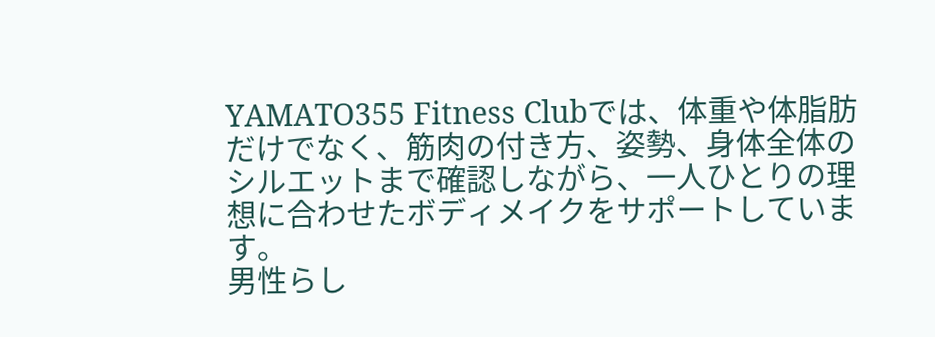YAMATO355 Fitness Clubでは、体重や体脂肪だけでなく、筋肉の付き方、姿勢、身体全体のシルエットまで確認しながら、一人ひとりの理想に合わせたボディメイクをサポートしています。
男性らし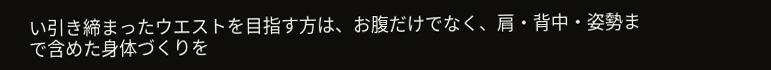い引き締まったウエストを目指す方は、お腹だけでなく、肩・背中・姿勢まで含めた身体づくりを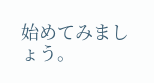始めてみましょう。